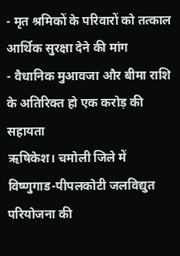- मृत श्रमिकों के परिवारों को तत्काल आर्थिक सुरक्षा देने की मांग
- वैधानिक मुआवजा और बीमा राशि के अतिरिक्त हो एक करोड़ की सहायता
ऋषिकेश। चमोली जिले में विष्णुगाड-पीपलकोटी जलविद्युत परियोजना की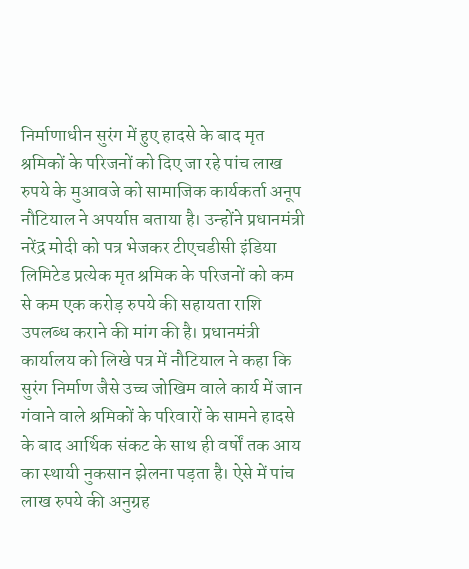निर्माणाधीन सुरंग में हुए हादसे के बाद मृत श्रमिकों के परिजनों को दिए जा रहे पांच लाख रुपये के मुआवजे को सामाजिक कार्यकर्ता अनूप नौटियाल ने अपर्याप्त बताया है। उन्होंने प्रधानमंत्री नरेंद्र मोदी को पत्र भेजकर टीएचडीसी इंडिया लिमिटेड प्रत्येक मृत श्रमिक के परिजनों को कम से कम एक करोड़ रुपये की सहायता राशि उपलब्ध कराने की मांग की है। प्रधानमंत्री कार्यालय को लिखे पत्र में नौटियाल ने कहा कि सुरंग निर्माण जैसे उच्च जोखिम वाले कार्य में जान गंवाने वाले श्रमिकों के परिवारों के सामने हादसे के बाद आर्थिक संकट के साथ ही वर्षों तक आय का स्थायी नुकसान झेलना पड़ता है। ऐसे में पांच लाख रुपये की अनुग्रह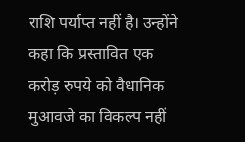राशि पर्याप्त नहीं है। उन्होंने कहा कि प्रस्तावित एक करोड़ रुपये को वैधानिक मुआवजे का विकल्प नहीं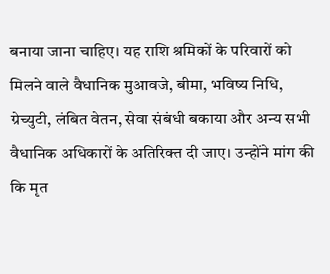बनाया जाना चाहिए। यह राशि श्रमिकों के परिवारों को मिलने वाले वैधानिक मुआवजे, बीमा, भविष्य निधि, ग्रेच्युटी, लंबित वेतन, सेवा संबंधी बकाया और अन्य सभी वैधानिक अधिकारों के अतिरिक्त दी जाए। उन्होंने मांग की कि मृत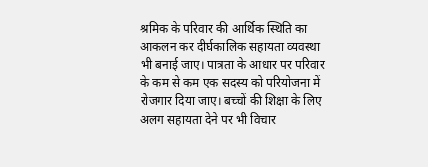श्रमिक के परिवार की आर्थिक स्थिति का आकलन कर दीर्घकालिक सहायता व्यवस्था भी बनाई जाए। पात्रता के आधार पर परिवार के कम से कम एक सदस्य को परियोजना में रोजगार दिया जाए। बच्चों की शिक्षा के लिए अलग सहायता देने पर भी विचार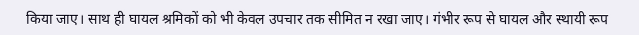किया जाए। साथ ही घायल श्रमिकों को भी केवल उपचार तक सीमित न रखा जाए। गंभीर रूप से घायल और स्थायी रूप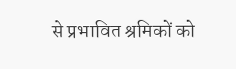से प्रभावित श्रमिकों को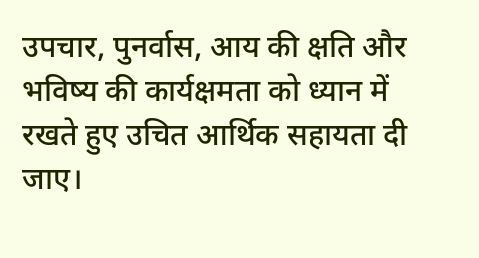उपचार, पुनर्वास, आय की क्षति और भविष्य की कार्यक्षमता को ध्यान में रखते हुए उचित आर्थिक सहायता दी जाए।